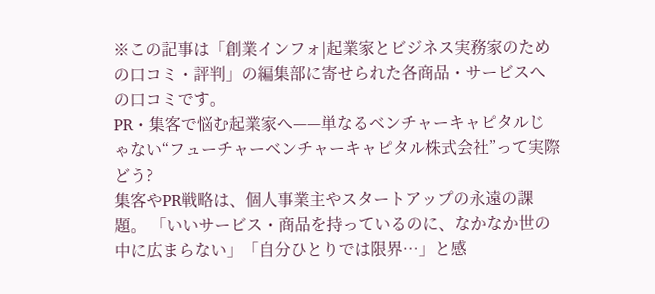※この記事は「創業インフォ|起業家とビジネス実務家のための口コミ・評判」の編集部に寄せられた各商品・サービスへの口コミです。
PR・集客で悩む起業家へ——単なるベンチャーキャピタルじゃない“フューチャーベンチャーキャピタル株式会社”って実際どう?
集客やPR戦略は、個人事業主やスタートアップの永遠の課題。 「いいサービス・商品を持っているのに、なかなか世の中に広まらない」「自分ひとりでは限界…」と感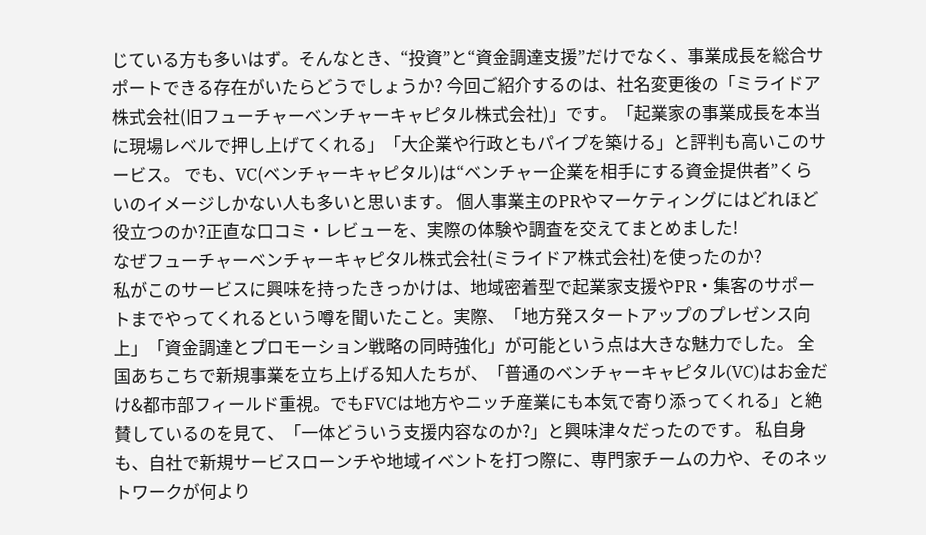じている方も多いはず。そんなとき、“投資”と“資金調達支援”だけでなく、事業成長を総合サポートできる存在がいたらどうでしょうか? 今回ご紹介するのは、社名変更後の「ミライドア株式会社(旧フューチャーベンチャーキャピタル株式会社)」です。「起業家の事業成長を本当に現場レベルで押し上げてくれる」「大企業や行政ともパイプを築ける」と評判も高いこのサービス。 でも、VC(ベンチャーキャピタル)は“ベンチャー企業を相手にする資金提供者”くらいのイメージしかない人も多いと思います。 個人事業主のPRやマーケティングにはどれほど役立つのか?正直な口コミ・レビューを、実際の体験や調査を交えてまとめました!
なぜフューチャーベンチャーキャピタル株式会社(ミライドア株式会社)を使ったのか?
私がこのサービスに興味を持ったきっかけは、地域密着型で起業家支援やPR・集客のサポートまでやってくれるという噂を聞いたこと。実際、「地方発スタートアップのプレゼンス向上」「資金調達とプロモーション戦略の同時強化」が可能という点は大きな魅力でした。 全国あちこちで新規事業を立ち上げる知人たちが、「普通のベンチャーキャピタル(VC)はお金だけ&都市部フィールド重視。でもFVCは地方やニッチ産業にも本気で寄り添ってくれる」と絶賛しているのを見て、「一体どういう支援内容なのか?」と興味津々だったのです。 私自身も、自社で新規サービスローンチや地域イベントを打つ際に、専門家チームの力や、そのネットワークが何より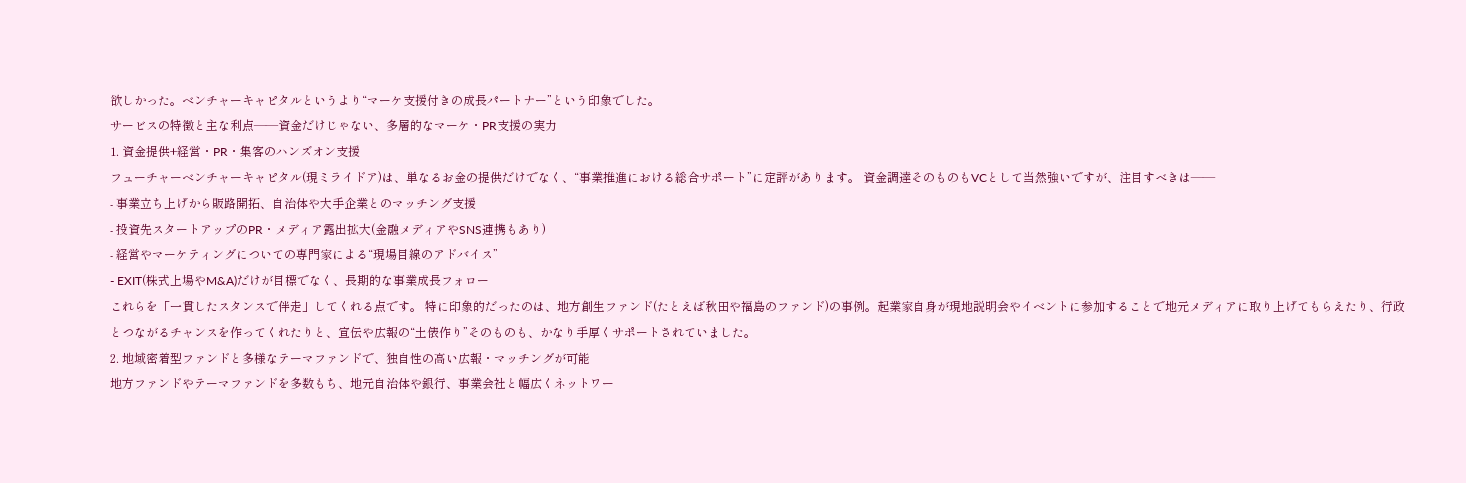欲しかった。ベンチャーキャピタルというより“マーケ支援付きの成長パートナー”という印象でした。
サービスの特徴と主な利点——資金だけじゃない、多層的なマーケ・PR支援の実力
1. 資金提供+経営・PR・集客のハンズオン支援
フューチャーベンチャーキャピタル(現ミライドア)は、単なるお金の提供だけでなく、“事業推進における総合サポート”に定評があります。 資金調達そのものもVCとして当然強いですが、注目すべきは——
- 事業立ち上げから販路開拓、自治体や大手企業とのマッチング支援
- 投資先スタートアップのPR・メディア露出拡大(金融メディアやSNS連携もあり)
- 経営やマーケティングについての専門家による“現場目線のアドバイス”
- EXIT(株式上場やM&A)だけが目標でなく、長期的な事業成長フォロー
これらを「一貫したスタンスで伴走」してくれる点です。 特に印象的だったのは、地方創生ファンド(たとえば秋田や福島のファンド)の事例。起業家自身が現地説明会やイベントに参加することで地元メディアに取り上げてもらえたり、行政とつながるチャンスを作ってくれたりと、宣伝や広報の“土俵作り”そのものも、かなり手厚くサポートされていました。
2. 地域密着型ファンドと多様なテーマファンドで、独自性の高い広報・マッチングが可能
地方ファンドやテーマファンドを多数もち、地元自治体や銀行、事業会社と幅広くネットワー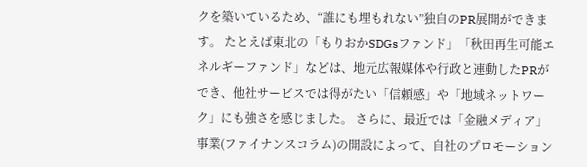クを築いているため、“誰にも埋もれない”独自のPR展開ができます。 たとえば東北の「もりおかSDGsファンド」「秋田再生可能エネルギーファンド」などは、地元広報媒体や行政と連動したPRができ、他社サービスでは得がたい「信頼感」や「地域ネットワーク」にも強さを感じました。 さらに、最近では「金融メディア」事業(ファイナンスコラム)の開設によって、自社のプロモーション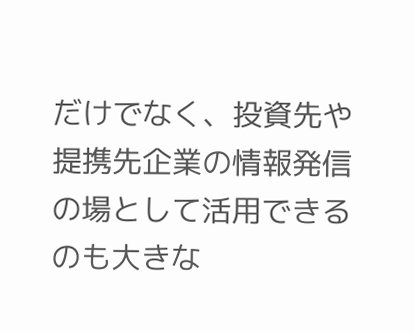だけでなく、投資先や提携先企業の情報発信の場として活用できるのも大きな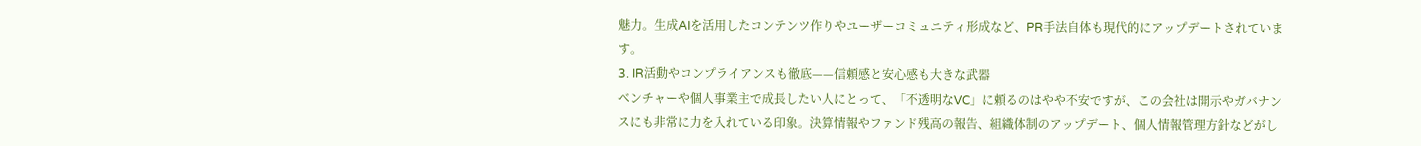魅力。生成AIを活用したコンテンツ作りやユーザーコミュニティ形成など、PR手法自体も現代的にアップデートされています。
3. IR活動やコンプライアンスも徹底——信頼感と安心感も大きな武器
ベンチャーや個人事業主で成長したい人にとって、「不透明なVC」に頼るのはやや不安ですが、この会社は開示やガバナンスにも非常に力を入れている印象。決算情報やファンド残高の報告、組織体制のアップデート、個人情報管理方針などがし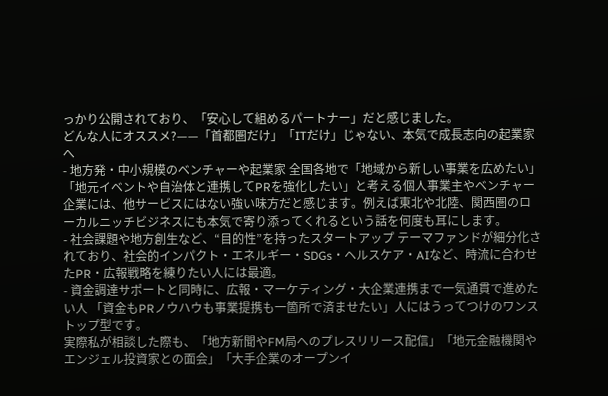っかり公開されており、「安心して組めるパートナー」だと感じました。
どんな人にオススメ?——「首都圏だけ」「ITだけ」じゃない、本気で成長志向の起業家へ
- 地方発・中小規模のベンチャーや起業家 全国各地で「地域から新しい事業を広めたい」「地元イベントや自治体と連携してPRを強化したい」と考える個人事業主やベンチャー企業には、他サービスにはない強い味方だと感じます。例えば東北や北陸、関西圏のローカルニッチビジネスにも本気で寄り添ってくれるという話を何度も耳にします。
- 社会課題や地方創生など、“目的性”を持ったスタートアップ テーマファンドが細分化されており、社会的インパクト・エネルギー・SDGs・ヘルスケア・AIなど、時流に合わせたPR・広報戦略を練りたい人には最適。
- 資金調達サポートと同時に、広報・マーケティング・大企業連携まで一気通貫で進めたい人 「資金もPRノウハウも事業提携も一箇所で済ませたい」人にはうってつけのワンストップ型です。
実際私が相談した際も、「地方新聞やFM局へのプレスリリース配信」「地元金融機関やエンジェル投資家との面会」「大手企業のオープンイ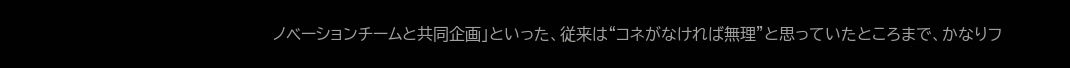ノベーションチームと共同企画」といった、従来は“コネがなければ無理”と思っていたところまで、かなりフ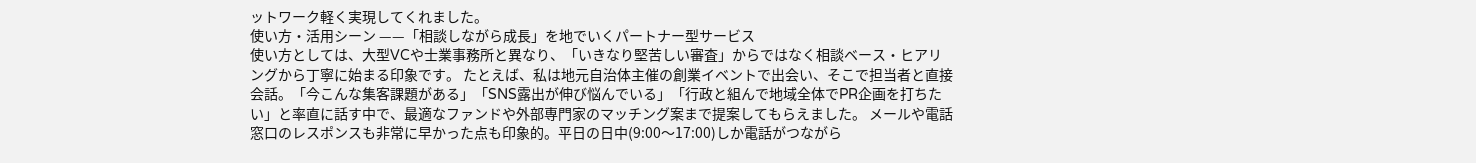ットワーク軽く実現してくれました。
使い方・活用シーン ——「相談しながら成長」を地でいくパートナー型サービス
使い方としては、大型VCや士業事務所と異なり、「いきなり堅苦しい審査」からではなく相談ベース・ヒアリングから丁寧に始まる印象です。 たとえば、私は地元自治体主催の創業イベントで出会い、そこで担当者と直接会話。「今こんな集客課題がある」「SNS露出が伸び悩んでいる」「行政と組んで地域全体でPR企画を打ちたい」と率直に話す中で、最適なファンドや外部専門家のマッチング案まで提案してもらえました。 メールや電話窓口のレスポンスも非常に早かった点も印象的。平日の日中(9:00〜17:00)しか電話がつながら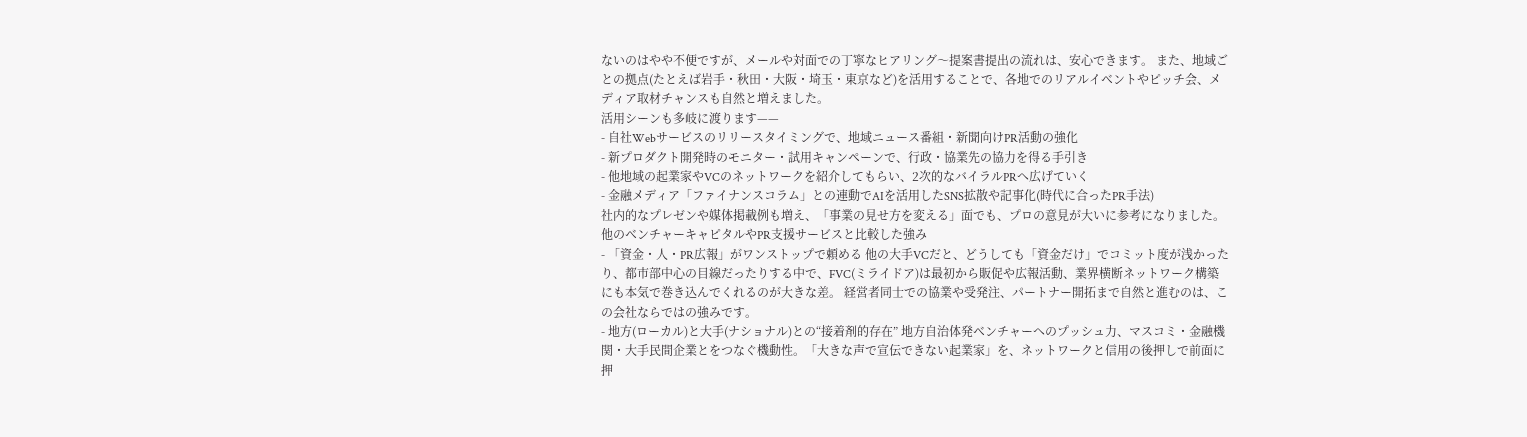ないのはやや不便ですが、メールや対面での丁寧なヒアリング〜提案書提出の流れは、安心できます。 また、地域ごとの拠点(たとえば岩手・秋田・大阪・埼玉・東京など)を活用することで、各地でのリアルイベントやピッチ会、メディア取材チャンスも自然と増えました。
活用シーンも多岐に渡ります——
- 自社Webサービスのリリースタイミングで、地域ニュース番組・新聞向けPR活動の強化
- 新プロダクト開発時のモニター・試用キャンペーンで、行政・協業先の協力を得る手引き
- 他地域の起業家やVCのネットワークを紹介してもらい、2次的なバイラルPRへ広げていく
- 金融メディア「ファイナンスコラム」との連動でAIを活用したSNS拡散や記事化(時代に合ったPR手法)
社内的なプレゼンや媒体掲載例も増え、「事業の見せ方を変える」面でも、プロの意見が大いに参考になりました。
他のベンチャーキャピタルやPR支援サービスと比較した強み
- 「資金・人・PR広報」がワンストップで頼める 他の大手VCだと、どうしても「資金だけ」でコミット度が浅かったり、都市部中心の目線だったりする中で、FVC(ミライドア)は最初から販促や広報活動、業界横断ネットワーク構築にも本気で巻き込んでくれるのが大きな差。 経営者同士での協業や受発注、パートナー開拓まで自然と進むのは、この会社ならではの強みです。
- 地方(ローカル)と大手(ナショナル)との“接着剤的存在” 地方自治体発ベンチャーへのプッシュ力、マスコミ・金融機関・大手民間企業とをつなぐ機動性。「大きな声で宣伝できない起業家」を、ネットワークと信用の後押しで前面に押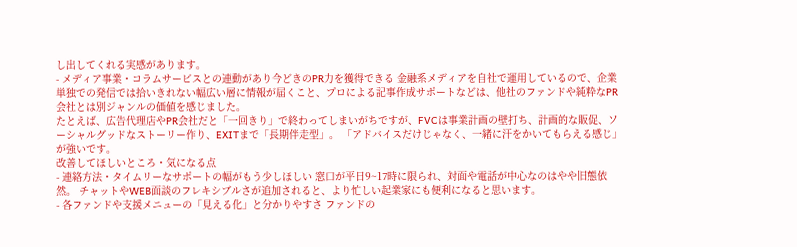し出してくれる実感があります。
- メディア事業・コラムサービスとの連動があり今どきのPR力を獲得できる 金融系メディアを自社で運用しているので、企業単独での発信では拾いきれない幅広い層に情報が届くこと、プロによる記事作成サポートなどは、他社のファンドや純粋なPR会社とは別ジャンルの価値を感じました。
たとえば、広告代理店やPR会社だと「一回きり」で終わってしまいがちですが、FVCは事業計画の壁打ち、計画的な販促、ソーシャルグッドなストーリー作り、EXITまで「長期伴走型」。 「アドバイスだけじゃなく、一緒に汗をかいてもらえる感じ」が強いです。
改善してほしいところ・気になる点
- 連絡方法・タイムリーなサポートの幅がもう少しほしい 窓口が平日9~17時に限られ、対面や電話が中心なのはやや旧態依然。 チャットやWEB面談のフレキシブルさが追加されると、より忙しい起業家にも便利になると思います。
- 各ファンドや支援メニューの「見える化」と分かりやすさ ファンドの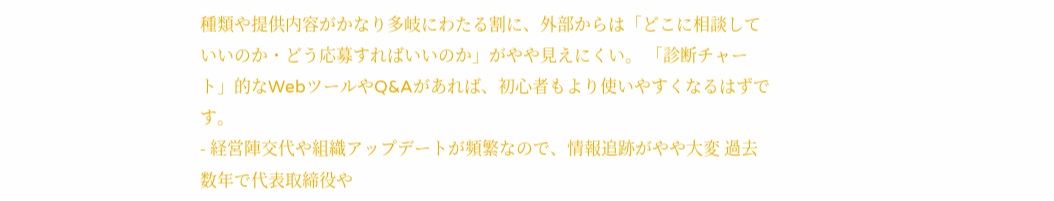種類や提供内容がかなり多岐にわたる割に、外部からは「どこに相談していいのか・どう応募すればいいのか」がやや見えにくい。 「診断チャート」的なWebツールやQ&Aがあれば、初心者もより使いやすくなるはずです。
- 経営陣交代や組織アップデートが頻繁なので、情報追跡がやや大変 過去数年で代表取締役や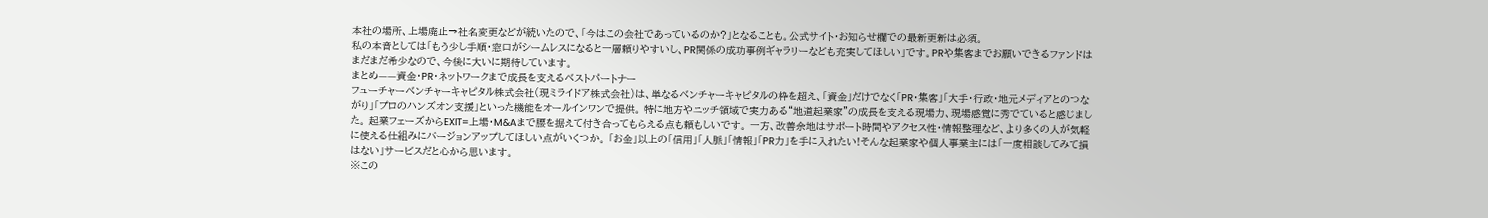本社の場所、上場廃止→社名変更などが続いたので、「今はこの会社であっているのか?」となることも。公式サイト・お知らせ欄での最新更新は必須。
私の本音としては「もう少し手順・窓口がシームレスになると一層頼りやすいし、PR関係の成功事例ギャラリーなども充実してほしい」です。PRや集客までお願いできるファンドはまだまだ希少なので、今後に大いに期待しています。
まとめ——資金・PR・ネットワークまで成長を支えるベストパートナー
フューチャーベンチャーキャピタル株式会社(現ミライドア株式会社)は、単なるベンチャーキャピタルの枠を超え、「資金」だけでなく「PR・集客」「大手・行政・地元メディアとのつながり」「プロのハンズオン支援」といった機能をオールインワンで提供。 特に地方やニッチ領域で実力ある“地道起業家”の成長を支える現場力、現場感覚に秀でていると感じました。 起業フェーズからEXIT=上場・M&Aまで腰を据えて付き合ってもらえる点も頼もしいです。 一方、改善余地はサポート時間やアクセス性・情報整理など、より多くの人が気軽に使える仕組みにバージョンアップしてほしい点がいくつか。 「お金」以上の「信用」「人脈」「情報」「PR力」を手に入れたい!そんな起業家や個人事業主には「一度相談してみて損はない」サービスだと心から思います。
※この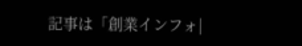記事は「創業インフォ|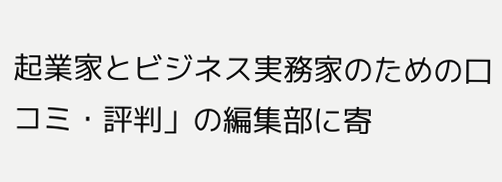起業家とビジネス実務家のための口コミ・評判」の編集部に寄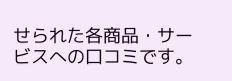せられた各商品・サービスへの口コミです。